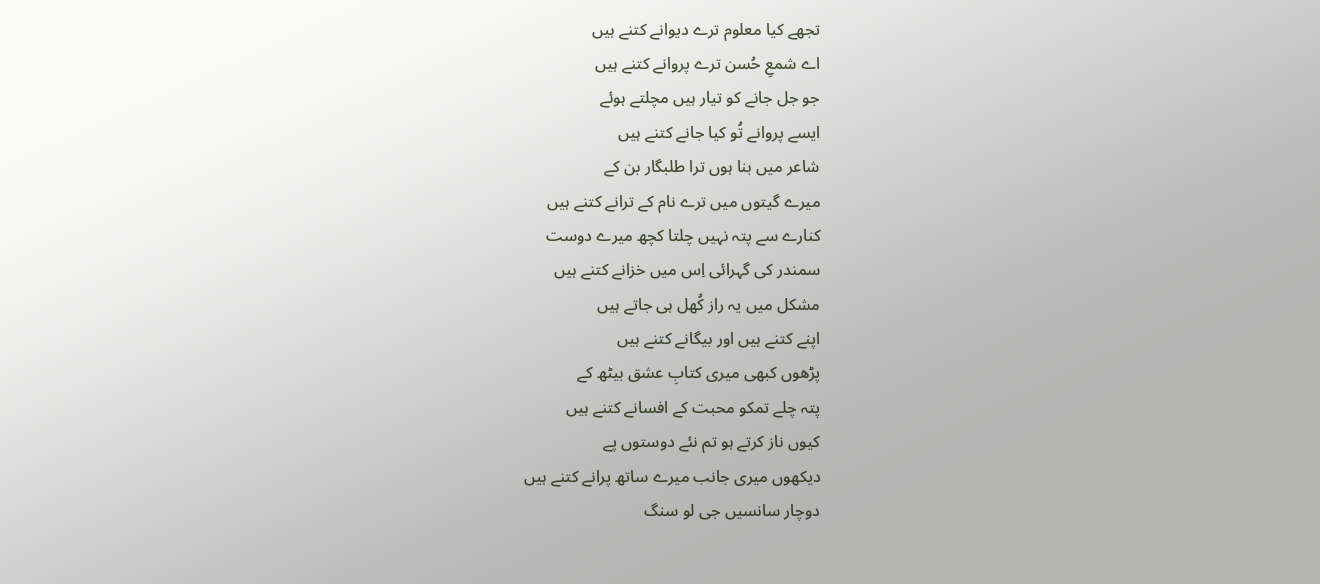تجھے کیا معلوم ترے دیوانے کتنے ہیں
اے شمعِ حُسن ترے پروانے کتنے ہیں
جو جل جانے کو تیار ہیں مچلتے ہوئے
ایسے پروانے تُو کیا جانے کتنے ہیں
شاعر میں بنا ہوں ترا طلبگار بن کے
میرے گیتوں میں ترے نام کے ترانے کتنے ہیں
کنارے سے پتہ نہیں چلتا کچھ میرے دوست
سمندر کی گہرائی اِس میں خزانے کتنے ہیں
مشکل میں یہ راز کُھل ہی جاتے ہیں
اپنے کتنے ہیں اور بیگانے کتنے ہیں
پڑھوں کبھی میری کتابِ عشق بیٹھ کے
پتہ چلے تمکو محبت کے افسانے کتنے ہیں
کیوں ناز کرتے ہو تم نئے دوستوں پے
دیکھوں میری جانب میرے ساتھ پرانے کتنے ہیں
دوچار سانسیں جی لو سنگ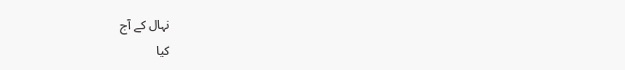نہال کے آج
کیا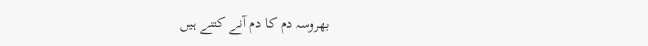بھروسہ دم کا دم آنے کتنے ہیں